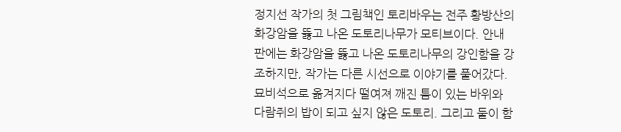정지선 작가의 첫 그림책인 토리바우는 전주 황방산의 화강암을 뚫고 나온 도토리나무가 모티브이다. 안내판에는 화강암을 뚫고 나온 도토리나무의 강인함을 강조하지만, 작가는 다른 시선으로 이야기를 풀어갔다. 묘비석으로 옮겨지다 떨여져 깨진 틈이 있는 바위와 다람쥐의 밥이 되고 싶지 않은 도토리. 그리고 둘이 함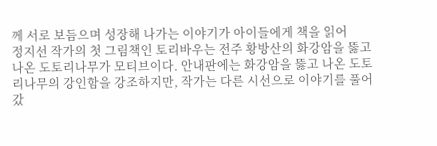께 서로 보듬으며 성장해 나가는 이야기가 아이들에게 책을 읽어
정지선 작가의 첫 그림책인 토리바우는 전주 황방산의 화강암을 뚫고 나온 도토리나무가 모티브이다. 안내판에는 화강암을 뚫고 나온 도토리나무의 강인함을 강조하지만, 작가는 다른 시선으로 이야기를 풀어갔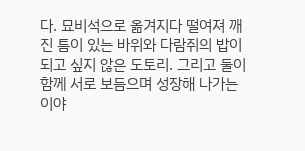다. 묘비석으로 옮겨지다 떨여져 깨진 틈이 있는 바위와 다람쥐의 밥이 되고 싶지 않은 도토리. 그리고 둘이 함께 서로 보듬으며 성장해 나가는 이야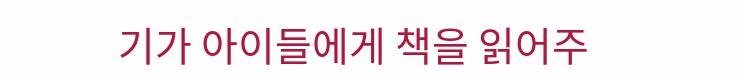기가 아이들에게 책을 읽어주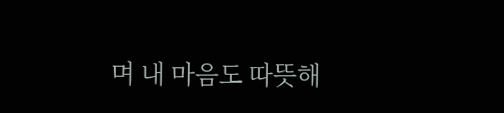며 내 마음도 따뜻해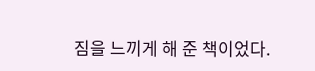짐을 느끼게 해 준 책이었다.